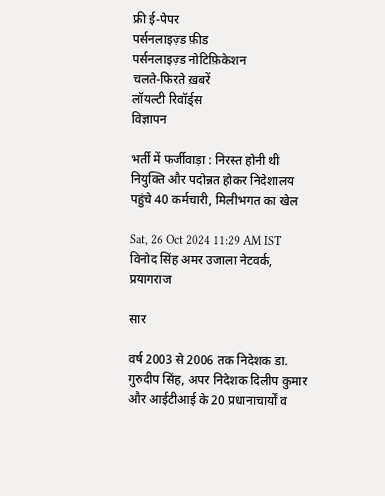फ्री ई-पेपर
पर्सनलाइज़्ड फ़ीड
पर्सनलाइज़्ड नोटिफ़िकेशन
चलते-फिरते ख़बरें
लॉयल्टी रिवॉर्ड्स
विज्ञापन

भर्ती में फर्जीवाड़ा : निरस्त होनी थी नियुक्ति और पदोन्नत होकर निदेशालय पहुंचे 40 कर्मचारी, मिलीभगत का खेल

Sat, 26 Oct 2024 11:29 AM IST
विनोद सिंह अमर उजाला नेटवर्क, प्रयागराज

सार

वर्ष 2003 से 2006 तक निदेशक डा. गुरुदीप सिंह, अपर निदेशक दिलीप कुमार और आईटीआई के 20 प्रधानाचार्यों व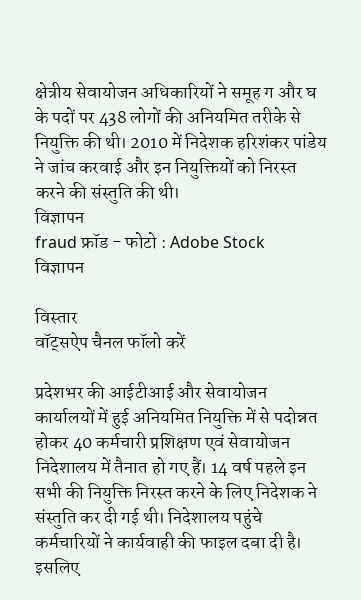क्षेत्रीय सेवायोजन अधिकारियों ने समूह ग और घ के पदों पर 438 लोगों की अनियमित तरीके से नियुक्ति की थी। 2010 में निदेशक हरिशंकर पांडेय ने जांच करवाई और इन नियुक्तियों को निरस्त करने की संस्तुति की थी।
विज्ञापन
fraud फ्रॉड - फोटो : Adobe Stock
विज्ञापन

विस्तार
वॉट्सऐप चैनल फॉलो करें

प्रदेशभर की आईटीआई और सेवायोजन कार्यालयों में हुई अनियमित नियुक्ति में से पदोन्नत होकर 40 कर्मचारी प्रशिक्षण एवं सेवायोजन निदेशालय में तैनात हो गए हैं। 14 वर्ष पहले इन सभी की नियुक्ति निरस्त करने के लिए निदेशक ने संस्तुति कर दी गई थी। निदेशालय पहुंचे कर्मचारियों ने कार्यवाही की फाइल दबा दी है। इसलिए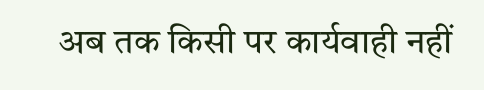अब तक किसी पर कार्यवाही नहीं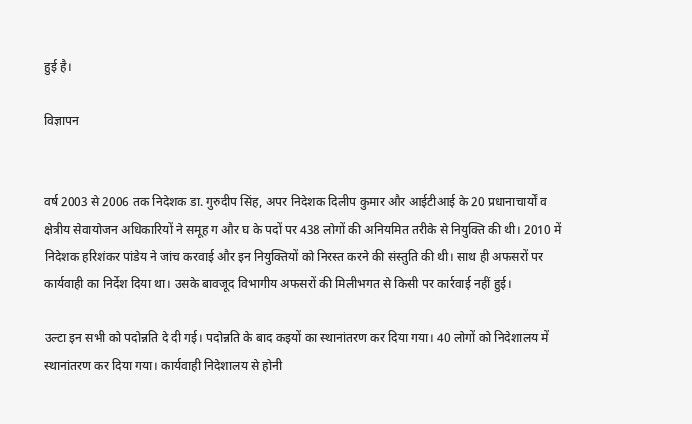हुई है।

विज्ञापन


वर्ष 2003 से 2006 तक निदेशक डा. गुरुदीप सिंह, अपर निदेशक दिलीप कुमार और आईटीआई के 20 प्रधानाचार्यों व क्षेत्रीय सेवायोजन अधिकारियों ने समूह ग और घ के पदों पर 438 लोगों की अनियमित तरीके से नियुक्ति की थी। 2010 में निदेशक हरिशंकर पांडेय ने जांच करवाई और इन नियुक्तियों को निरस्त करने की संस्तुति की थी। साथ ही अफसरों पर कार्यवाही का निर्देश दिया था। उसके बावजूद विभागीय अफसरों की मिलीभगत से किसी पर कार्रवाई नहीं हुई।

उल्टा इन सभी को पदोन्नति दे दी गई। पदोन्नति के बाद कइयों का स्थानांतरण कर दिया गया। 40 लोगों को निदेशालय में स्थानांतरण कर दिया गया। कार्यवाही निदेशालय से होनी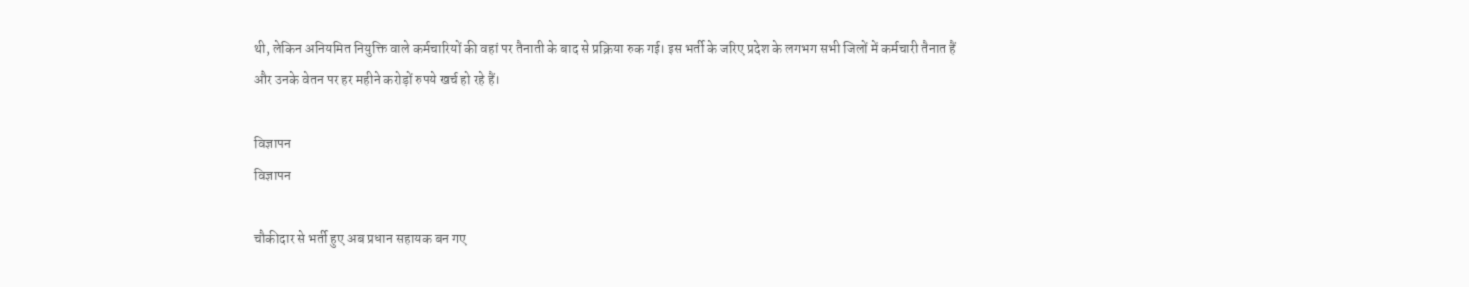थी, लेकिन अनियमित नियुक्ति वाले कर्मचारियों की वहां पर तैनाती के बाद से प्रक्रिया रुक गई। इस भर्ती के जरिए प्रदेश के लगभग सभी जिलों में कर्मचारी तैनात हैं और उनके वेतन पर हर महीने करोड़ों रुपये खर्च हो रहे हैं।

विज्ञापन
विज्ञापन

चौकीदार से भर्ती हुए अब प्रधान सहायक बन गए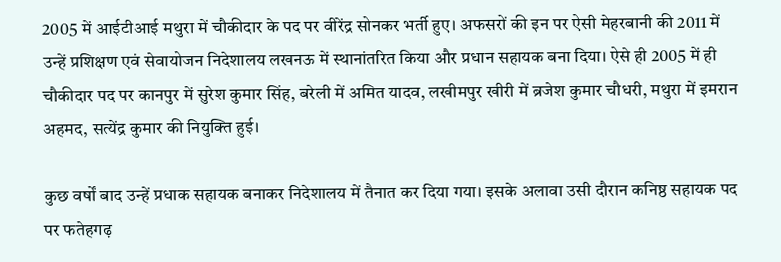2005 में आईटीआई मथुरा में चौकीदार के पद पर वीरेंद्र सोनकर भर्ती हुए। अफसरों की इन पर ऐसी मेहरबानी की 2011 में उन्हें प्रशिक्षण एवं सेवायोजन निदेशालय लखनऊ में स्थानांतरित किया और प्रधान सहायक बना दिया। ऐसे ही 2005 में ही चौकीदार पद पर कानपुर में सुरेश कुमार सिंह, बरेली में अमित यादव, लखीमपुर खीरी में ब्रजेश कुमार चौधरी, मथुरा में इमरान अहमद, सत्येंद्र कुमार की नियुक्ति हुई।

कुछ वर्षों बाद उन्हें प्रधाक सहायक बनाकर निदेशालय में तैनात कर दिया गया। इसके अलावा उसी दौरान कनिष्ठ सहायक पद पर फतेहगढ़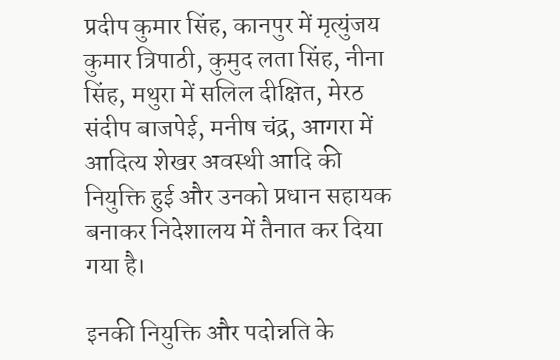प्रदीप कुमार सिंह, कानपुर में मृत्युंजय कुमार त्रिपाठी, कुमुद लता सिंह, नीना सिंह, मथुरा में सलिल दीक्षित, मेरठ संदीप बाजपेई, मनीष चंद्र, आगरा में आदित्य शेखर अवस्थी आदि की नियुक्ति हुई और उनको प्रधान सहायक बनाकर निदेशालय में तैनात कर दिया गया है।

इनकी नियुक्ति और पदोन्नति के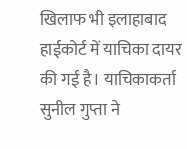खिलाफ भी इलाहाबाद हाईकोर्ट में याचिका दायर की गई है। याचिकाकर्ता सुनील गुप्ता ने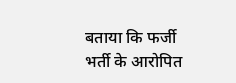बताया कि फर्जी भर्ती के आरोपित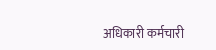अधिकारी कर्मचारी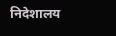निदेशालय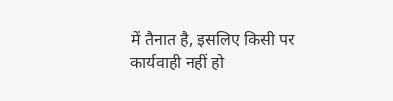में तैनात है, इसलिए किसी पर कार्यवाही नहीं हो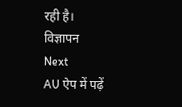रही है।
विज्ञापन
Next
AU ऐप में पढ़ें